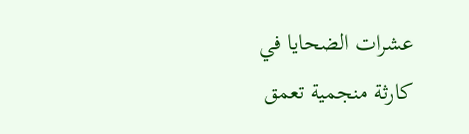عشرات الضحايا في كارثة منجمية تعمق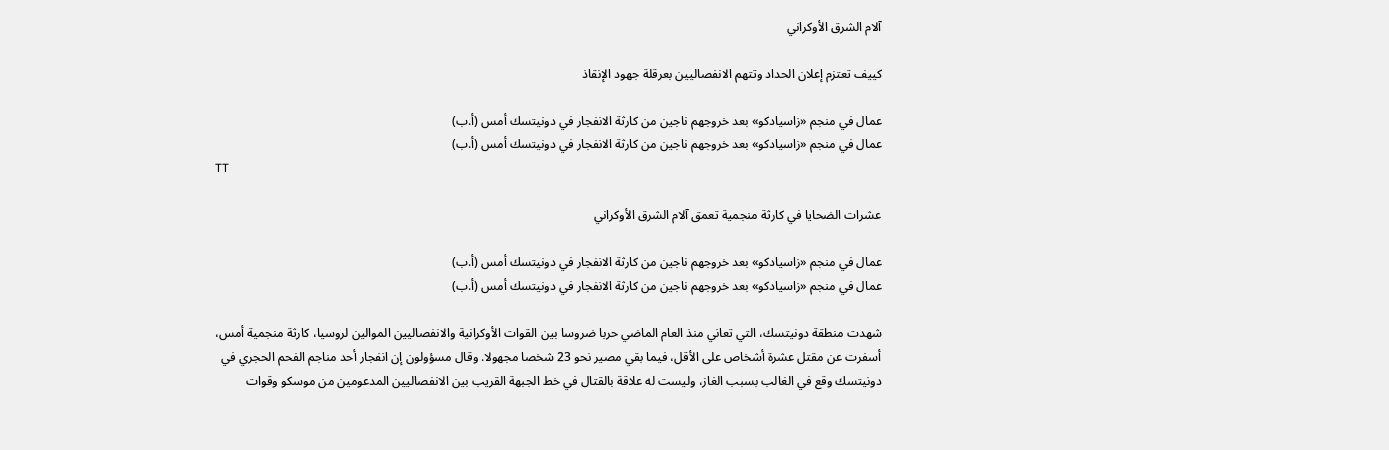آلام الشرق الأوكراني

كييف تعتزم إعلان الحداد وتتهم الانفصاليين بعرقلة جهود الإنقاذ

عمال في منجم «زاسيادكو» بعد خروجهم ناجين من كارثة الانفجار في دونيتسك أمس (أ.ب)
عمال في منجم «زاسيادكو» بعد خروجهم ناجين من كارثة الانفجار في دونيتسك أمس (أ.ب)
TT

عشرات الضحايا في كارثة منجمية تعمق آلام الشرق الأوكراني

عمال في منجم «زاسيادكو» بعد خروجهم ناجين من كارثة الانفجار في دونيتسك أمس (أ.ب)
عمال في منجم «زاسيادكو» بعد خروجهم ناجين من كارثة الانفجار في دونيتسك أمس (أ.ب)

شهدت منطقة دونيتسك، التي تعاني منذ العام الماضي حربا ضروسا بين القوات الأوكرانية والانفصاليين الموالين لروسيا، كارثة منجمية أمس، أسفرت عن مقتل عشرة أشخاص على الأقل، فيما بقي مصير نحو 23 شخصا مجهولا. وقال مسؤولون إن انفجار أحد مناجم الفحم الحجري في دونيتسك وقع في الغالب بسبب الغاز، وليست له علاقة بالقتال في خط الجبهة القريب بين الانفصاليين المدعومين من موسكو وقوات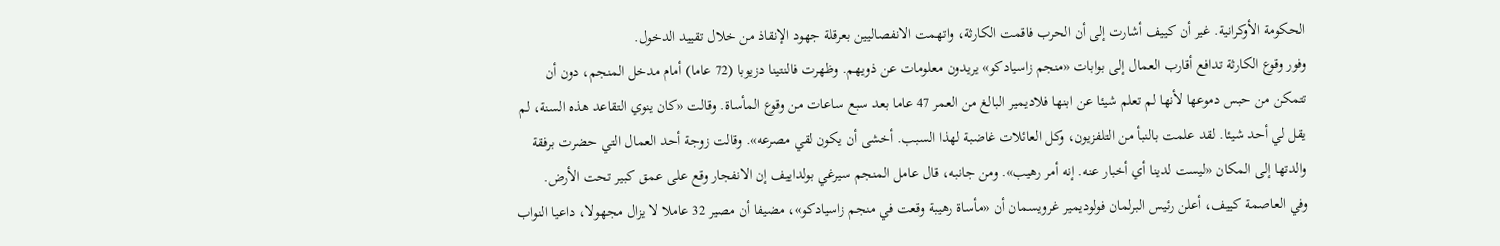الحكومة الأوكرانية. غير أن كييف أشارت إلى أن الحرب فاقمت الكارثة، واتهمت الانفصاليين بعرقلة جهود الإنقاذ من خلال تقييد الدخول.
وفور وقوع الكارثة تدافع أقارب العمال إلى بوابات «منجم زاسيادكو» يريدون معلومات عن ذويهم. وظهرت فالنتينا دزيوبا (72 عاما) أمام مدخل المنجم، دون أن تتمكن من حبس دموعها لأنها لم تعلم شيئا عن ابنها فلاديمير البالغ من العمر 47 عاما بعد سبع ساعات من وقوع المأساة. وقالت «كان ينوي التقاعد هذه السنة، لم يقل لي أحد شيئا. لقد علمت بالنبأ من التلفزيون، وكل العائلات غاضبة لهذا السبب. أخشى أن يكون لقي مصرعه». وقالت زوجة أحد العمال التي حضرت برفقة والدتها إلى المكان «ليست لدينا أي أخبار عنه. إنه أمر رهيب». ومن جانبه، قال عامل المنجم سيرغي بولداييف إن الانفجار وقع على عمق كبير تحت الأرض.
وفي العاصمة كييف، أعلن رئيس البرلمان فولوديمير غرويسمان أن «مأساة رهيبة وقعت في منجم زاسيادكو»، مضيفا أن مصير 32 عاملا لا يزال مجهولا، داعيا النواب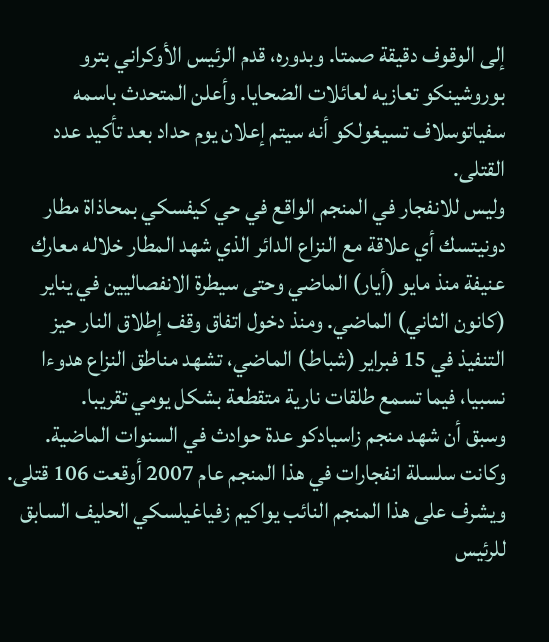إلى الوقوف دقيقة صمتا. وبدوره، قدم الرئيس الأوكراني بترو بوروشينكو تعازيه لعائلات الضحايا. وأعلن المتحدث باسمه سفياتوسلاف تسيغولكو أنه سيتم إعلان يوم حداد بعد تأكيد عدد القتلى.
وليس للانفجار في المنجم الواقع في حي كيفسكي بمحاذاة مطار دونيتسك أي علاقة مع النزاع الدائر الذي شهد المطار خلاله معارك عنيفة منذ مايو (أيار) الماضي وحتى سيطرة الانفصاليين في يناير (كانون الثاني) الماضي. ومنذ دخول اتفاق وقف إطلاق النار حيز التنفيذ في 15 فبراير (شباط) الماضي، تشهد مناطق النزاع هدوءا نسبيا، فيما تسمع طلقات نارية متقطعة بشكل يومي تقريبا.
وسبق أن شهد منجم زاسيادكو عدة حوادث في السنوات الماضية. وكانت سلسلة انفجارات في هذا المنجم عام 2007 أوقعت 106 قتلى. ويشرف على هذا المنجم النائب يواكيم زفياغيلسكي الحليف السابق للرئيس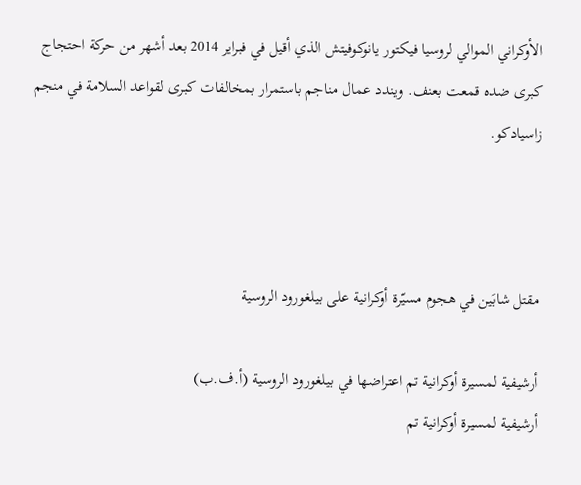الأوكراني الموالي لروسيا فيكتور يانوكوفيتش الذي أقيل في فبراير 2014 بعد أشهر من حركة احتجاج كبرى ضده قمعت بعنف. ويندد عمال مناجم باستمرار بمخالفات كبرى لقواعد السلامة في منجم زاسيادكو.



مقتل شابَين في هجوم مسيّرة أوكرانية على بيلغورود الروسية

أرشيفية لمسيرة أوكرانية تم اعتراضها في بيلغورود الروسية (أ.ف.ب)
أرشيفية لمسيرة أوكرانية تم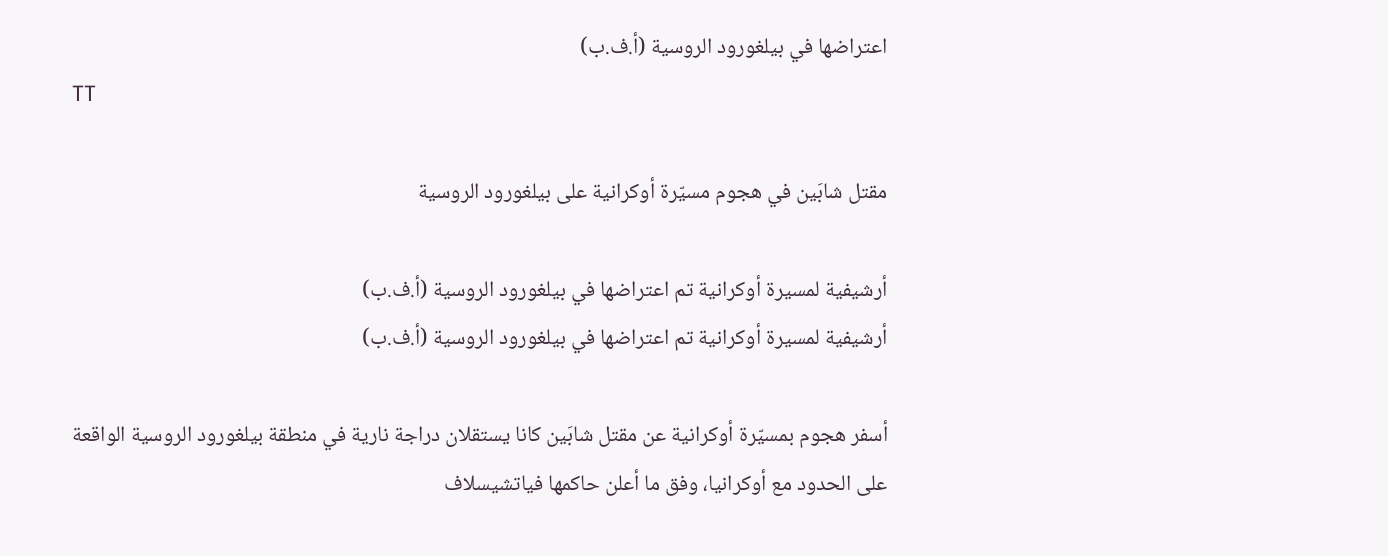اعتراضها في بيلغورود الروسية (أ.ف.ب)
TT

مقتل شابَين في هجوم مسيّرة أوكرانية على بيلغورود الروسية

أرشيفية لمسيرة أوكرانية تم اعتراضها في بيلغورود الروسية (أ.ف.ب)
أرشيفية لمسيرة أوكرانية تم اعتراضها في بيلغورود الروسية (أ.ف.ب)

أسفر هجوم بمسيّرة أوكرانية عن مقتل شابَين كانا يستقلان دراجة نارية في منطقة بيلغورود الروسية الواقعة على الحدود مع أوكرانيا، وفق ما أعلن حاكمها فياتشيسلاف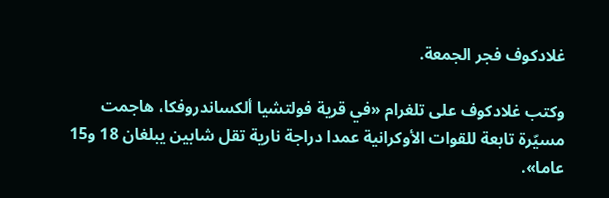غلادكوف فجر الجمعة.

وكتب غلادكوف على تلغرام «في قرية فولتشيا ألكساندروفكا، هاجمت مسيّرة تابعة للقوات الأوكرانية عمدا دراجة نارية تقل شابين يبلغان 18 و15 عاما».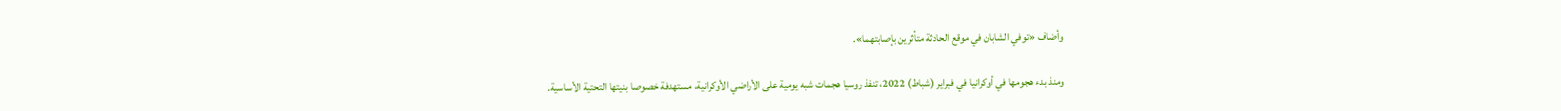وأضاف «توفي الشابان في موقع الحادثة متأثرين بإصابتهما».

ومنذ بدء هجومها في أوكرانيا في فبراير (شباط) 2022، تنفذ روسيا هجمات شبه يومية على الأراضي الأوكرانية، مستهدفة خصوصا بنيتها التحتية الأساسية.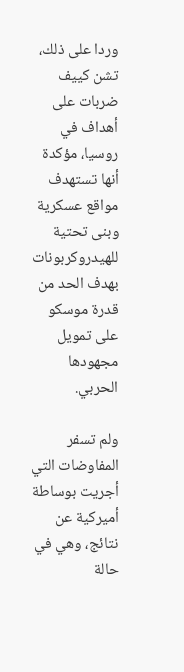وردا على ذلك، تشن كييف ضربات على أهداف في روسيا، مؤكدة أنها تستهدف مواقع عسكرية وبنى تحتية للهيدروكربونات بهدف الحد من قدرة موسكو على تمويل مجهودها الحربي.

ولم تسفر المفاوضات التي أجريت بوساطة أميركية عن نتائج، وهي في حالة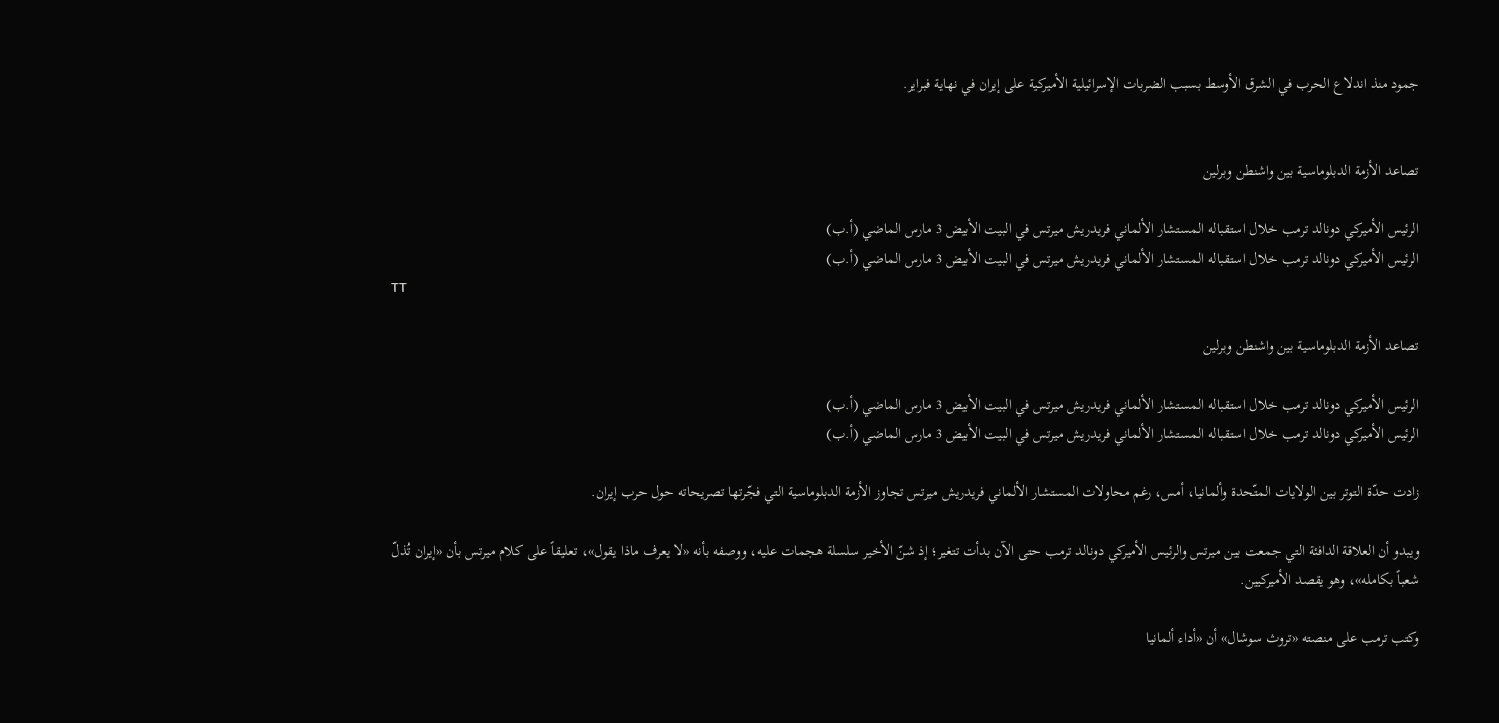جمود منذ اندلاع الحرب في الشرق الأوسط بسبب الضربات الإسرائيلية الأميركية على إيران في نهاية فبراير.


تصاعد الأزمة الدبلوماسية بين واشنطن وبرلين

الرئيس الأميركي دونالد ترمب خلال استقباله المستشار الألماني فريدريش ميرتس في البيت الأبيض 3 مارس الماضي (أ.ب)
الرئيس الأميركي دونالد ترمب خلال استقباله المستشار الألماني فريدريش ميرتس في البيت الأبيض 3 مارس الماضي (أ.ب)
TT

تصاعد الأزمة الدبلوماسية بين واشنطن وبرلين

الرئيس الأميركي دونالد ترمب خلال استقباله المستشار الألماني فريدريش ميرتس في البيت الأبيض 3 مارس الماضي (أ.ب)
الرئيس الأميركي دونالد ترمب خلال استقباله المستشار الألماني فريدريش ميرتس في البيت الأبيض 3 مارس الماضي (أ.ب)

زادت حدّة التوتر بين الولايات المتّحدة وألمانيا، أمس، رغم محاولات المستشار الألماني فريدريش ميرتس تجاوز الأزمة الدبلوماسية التي فجّرتها تصريحاته حول حرب إيران.

ويبدو أن العلاقة الدافئة التي جمعت بين ميرتس والرئيس الأميركي دونالد ترمب حتى الآن بدأت تتغير؛ إذ شنّ الأخير سلسلة هجمات عليه، ووصفه بأنه «لا يعرف ماذا يقول»، تعليقاً على كلام ميرتس بأن «إيران تُذلّ شعباً بكامله»، وهو يقصد الأميركيين.

وكتب ترمب على منصته «تروث سوشال» أن «أداء ألمانيا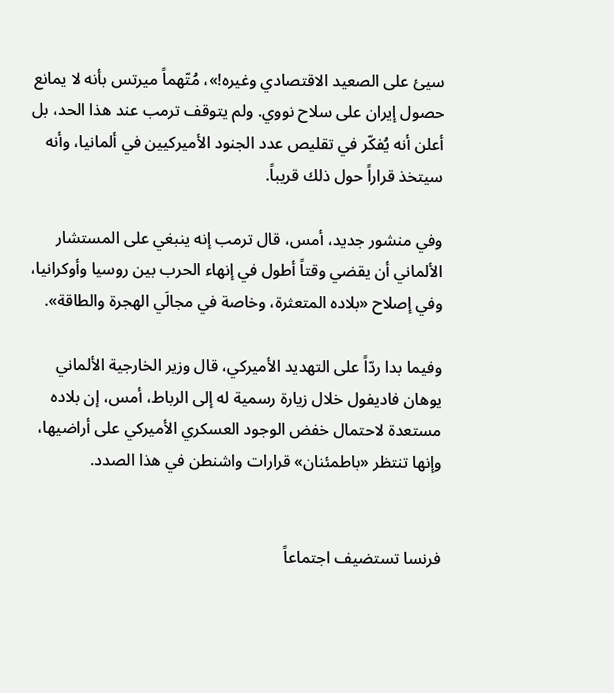سيئ على الصعيد الاقتصادي وغيره!»، مُتّهماً ميرتس بأنه لا يمانع حصول إيران على سلاح نووي. ولم يتوقف ترمب عند هذا الحد، بل أعلن أنه يُفكّر في تقليص عدد الجنود الأميركيين في ألمانيا، وأنه سيتخذ قراراً حول ذلك قريباً.

وفي منشور جديد، أمس، قال ترمب إنه ينبغي على المستشار الألماني أن يقضي وقتاً أطول في إنهاء الحرب بين روسيا وأوكرانيا، وفي إصلاح «بلاده المتعثرة، وخاصة في مجالَي الهجرة والطاقة».

وفيما بدا ردّاً على التهديد الأميركي، قال وزير الخارجية الألماني يوهان فاديفول خلال زيارة رسمية له إلى الرباط، أمس، إن بلاده مستعدة لاحتمال خفض الوجود العسكري الأميركي على أراضيها، وإنها تنتظر «باطمئنان» قرارات واشنطن في هذا الصدد.


فرنسا تستضيف اجتماعاً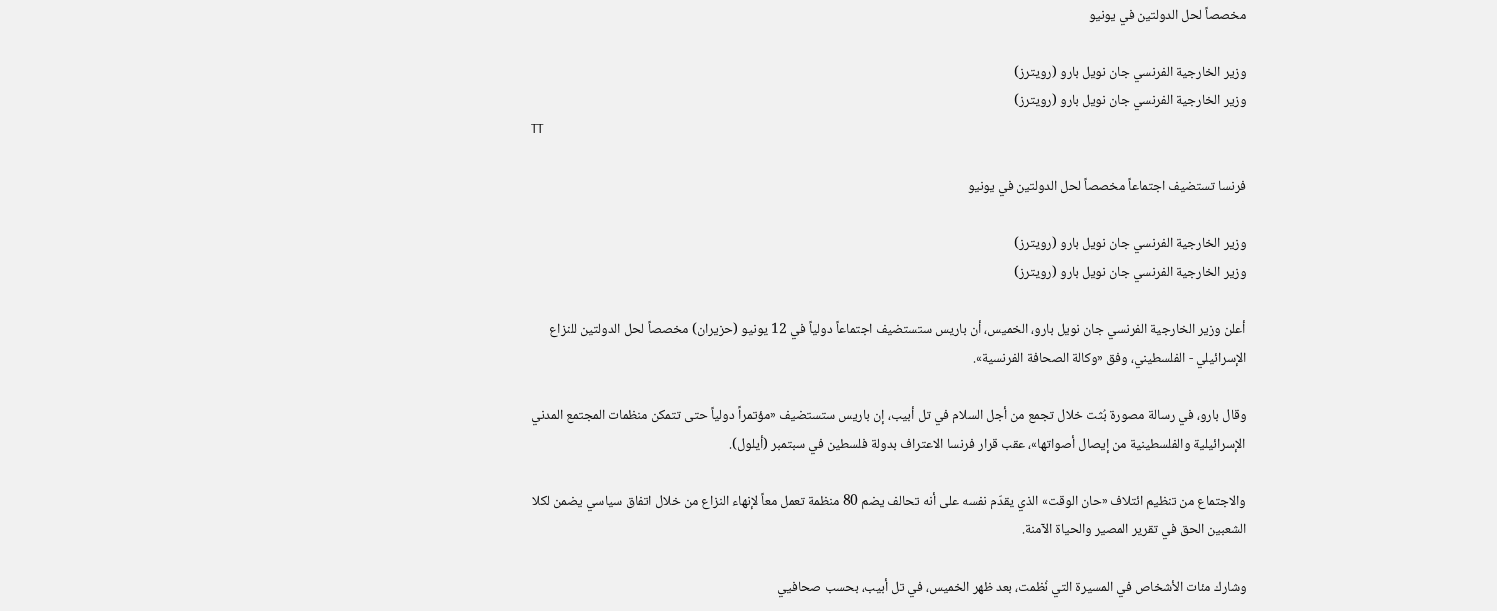مخصصاً لحل الدولتين في يونيو

وزير الخارجية الفرنسي جان نويل بارو (رويترز)
وزير الخارجية الفرنسي جان نويل بارو (رويترز)
TT

فرنسا تستضيف اجتماعاً مخصصاً لحل الدولتين في يونيو

وزير الخارجية الفرنسي جان نويل بارو (رويترز)
وزير الخارجية الفرنسي جان نويل بارو (رويترز)

أعلن وزير الخارجية الفرنسي جان نويل بارو، الخميس، أن باريس ستستضيف اجتماعاً دولياً في 12 يونيو (حزيران) مخصصاً لحل الدولتين للنزاع الإسرائيلي - الفلسطيني، وفق «وكالة الصحافة الفرنسية».

وقال بارو، في رسالة مصورة بُثت خلال تجمع من أجل السلام في تل أبيب، إن باريس ستستضيف «مؤتمراً دولياً حتى تتمكن منظمات المجتمع المدني الإسرائيلية والفلسطينية من إيصال أصواتها»، عقب قرار فرنسا الاعتراف بدولة فلسطين في سبتمبر (أيلول).

والاجتماع من تنظيم ائتلاف «حان الوقت» الذي يقدّم نفسه على أنه تحالف يضم 80 منظمة تعمل معاً لإنهاء النزاع من خلال اتفاق سياسي يضمن لكلا الشعبين الحق في تقرير المصير والحياة الآمنة.

وشارك مئات الأشخاص في المسيرة التي نُظمت، بعد ظهر الخميس، في تل أبيب، بحسب صحافيي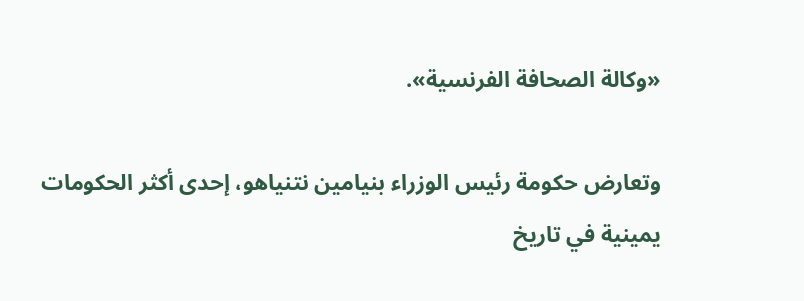«وكالة الصحافة الفرنسية».

وتعارض حكومة رئيس الوزراء بنيامين نتنياهو، إحدى أكثر الحكومات يمينية في تاريخ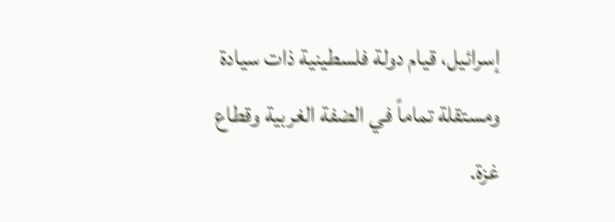إسرائيل، قيام دولة فلسطينية ذات سيادة ومستقلة تماماً في الضفة الغربية وقطاع غزة.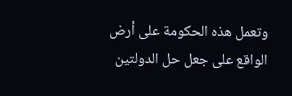وتعمل هذه الحكومة على أرض الواقع على جعل حل الدولتين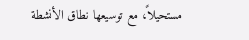مستحيلاً، مع توسيعها نطاق الأنشطة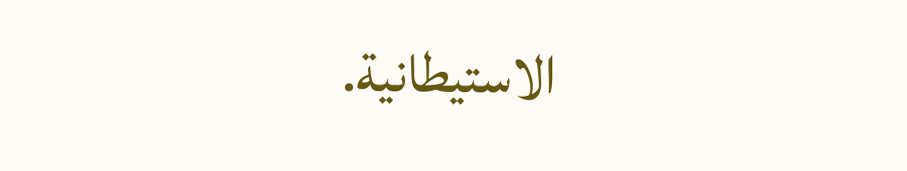الاستيطانية.